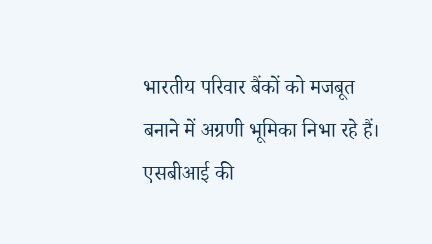भारतीय परिवार बैंकों को मजबूत बनाने में अग्रणी भूमिका निभा रहे हैं। एसबीआई की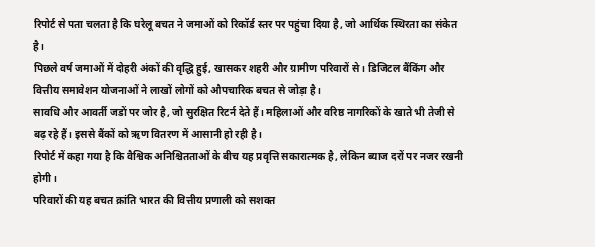रिपोर्ट से पता चलता है कि घरेलू बचत ने जमाओं को रिकॉर्ड स्तर पर पहुंचा दिया है, जो आर्थिक स्थिरता का संकेत है।
पिछले वर्ष जमाओं में दोहरी अंकों की वृद्धि हुई, खासकर शहरी और ग्रामीण परिवारों से। डिजिटल बैंकिंग और वित्तीय समावेशन योजनाओं ने लाखों लोगों को औपचारिक बचत से जोड़ा है।
सावधि और आवर्ती जडों पर जोर है, जो सुरक्षित रिटर्न देते हैं। महिलाओं और वरिष्ठ नागरिकों के खाते भी तेजी से बढ़ रहे हैं। इससे बैंकों को ऋण वितरण में आसानी हो रही है।
रिपोर्ट में कहा गया है कि वैश्विक अनिश्चितताओं के बीच यह प्रवृत्ति सकारात्मक है, लेकिन ब्याज दरों पर नजर रखनी होगी।
परिवारों की यह बचत क्रांति भारत की वित्तीय प्रणाली को सशक्त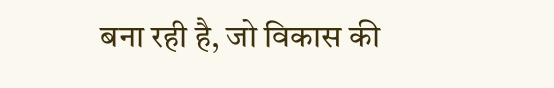बना रही है, जो विकास की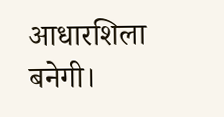आधारशिला बनेगी।